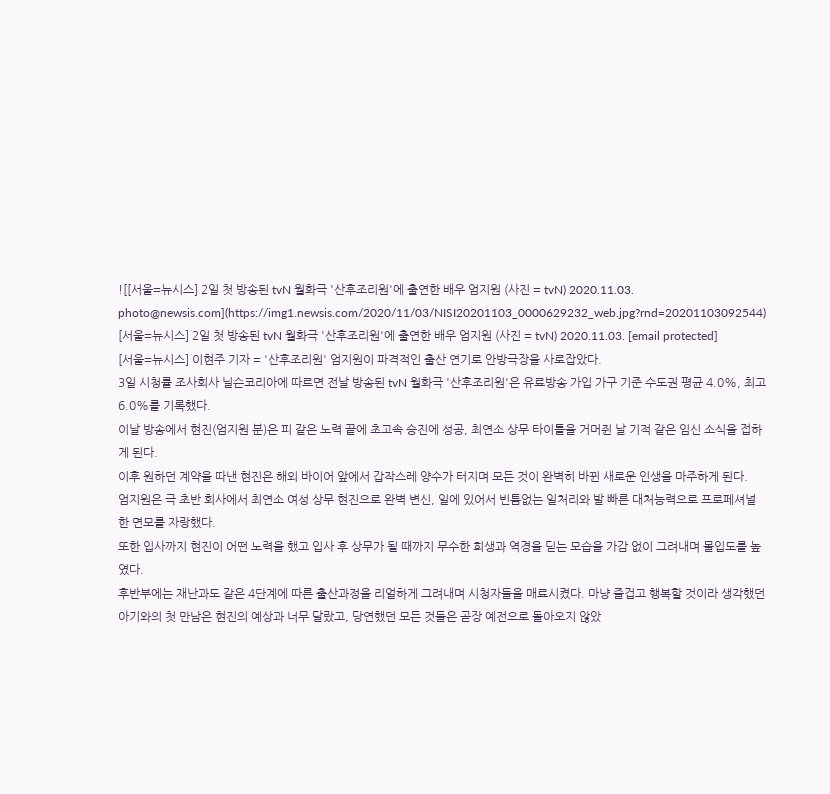![[서울=뉴시스] 2일 첫 방송된 tvN 월화극 '산후조리원'에 출연한 배우 엄지원 (사진 = tvN) 2020.11.03. photo@newsis.com](https://img1.newsis.com/2020/11/03/NISI20201103_0000629232_web.jpg?rnd=20201103092544)
[서울=뉴시스] 2일 첫 방송된 tvN 월화극 '산후조리원'에 출연한 배우 엄지원 (사진 = tvN) 2020.11.03. [email protected]
[서울=뉴시스] 이현주 기자 = '산후조리원' 엄지원이 파격적인 출산 연기로 안방극장을 사로잡았다.
3일 시청률 조사회사 닐슨코리아에 따르면 전날 방송된 tvN 월화극 '산후조리원'은 유료방송 가입 가구 기준 수도권 평균 4.0%, 최고 6.0%를 기록했다.
이날 방송에서 현진(엄지원 분)은 피 같은 노력 끝에 초고속 승진에 성공, 최연소 상무 타이틀을 거머쥔 날 기적 같은 임신 소식을 접하게 된다.
이후 원하던 계약을 따낸 현진은 해외 바이어 앞에서 갑작스레 양수가 터지며 모든 것이 완벽히 바뀐 새로운 인생을 마주하게 된다.
엄지원은 극 초반 회사에서 최연소 여성 상무 현진으로 완벽 변신, 일에 있어서 빈틈없는 일처리와 발 빠른 대처능력으로 프로페셔널한 면모를 자랑했다.
또한 입사까지 현진이 어떤 노력을 했고 입사 후 상무가 될 때까지 무수한 희생과 역경을 딛는 모습을 가감 없이 그려내며 몰입도를 높였다.
후반부에는 재난과도 같은 4단계에 따른 출산과정을 리얼하게 그려내며 시청자들을 매료시켰다. 마냥 즐겁고 행복할 것이라 생각했던 아기와의 첫 만남은 현진의 예상과 너무 달랐고, 당연했던 모든 것들은 곧장 예전으로 돌아오지 않았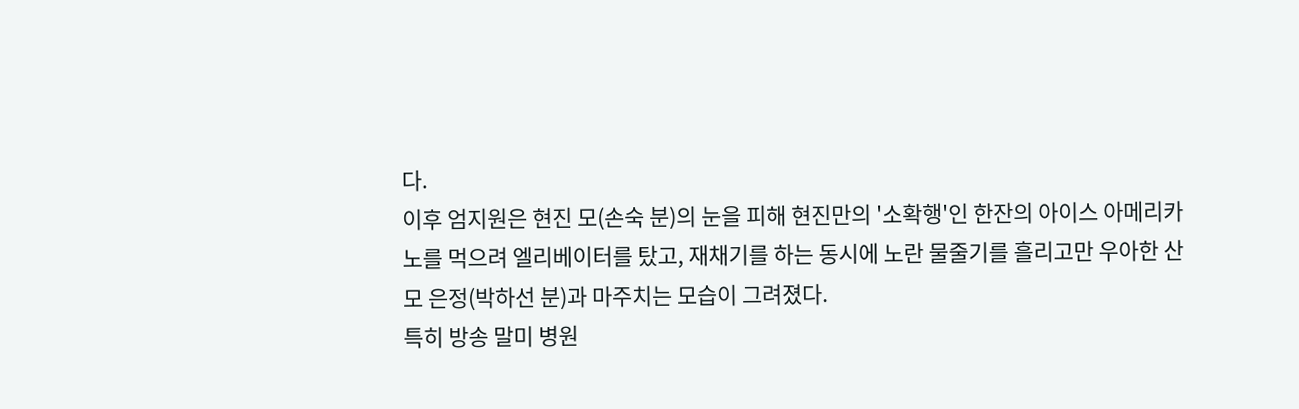다.
이후 엄지원은 현진 모(손숙 분)의 눈을 피해 현진만의 '소확행'인 한잔의 아이스 아메리카노를 먹으려 엘리베이터를 탔고, 재채기를 하는 동시에 노란 물줄기를 흘리고만 우아한 산모 은정(박하선 분)과 마주치는 모습이 그려졌다.
특히 방송 말미 병원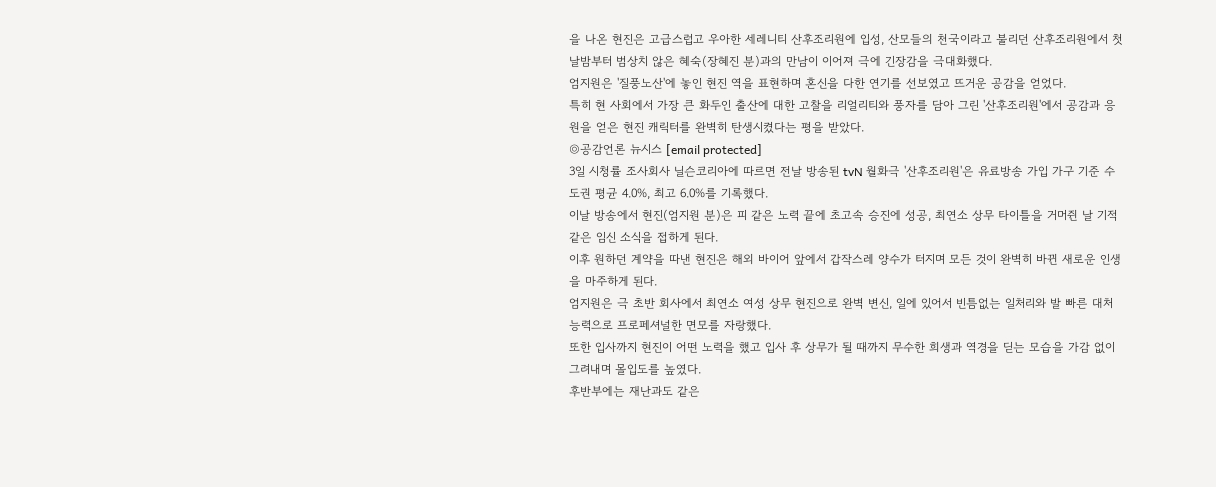을 나온 현진은 고급스럽고 우아한 세레니티 산후조리원에 입성, 산모들의 천국이라고 불리던 산후조리원에서 첫날밤부터 범상치 않은 혜숙(장혜진 분)과의 만남이 이어져 극에 긴장감을 극대화했다.
엄지원은 '질풍노산'에 놓인 현진 역을 표현하며 혼신을 다한 연기를 선보였고 뜨거운 공감을 얻었다.
특히 현 사회에서 가장 큰 화두인 출산에 대한 고찰을 리얼리티와 풍자를 담아 그린 '산후조리원'에서 공감과 응원을 얻은 현진 캐릭터를 완벽히 탄생시켰다는 평을 받았다.
◎공감언론 뉴시스 [email protected]
3일 시청률 조사회사 닐슨코리아에 따르면 전날 방송된 tvN 월화극 '산후조리원'은 유료방송 가입 가구 기준 수도권 평균 4.0%, 최고 6.0%를 기록했다.
이날 방송에서 현진(엄지원 분)은 피 같은 노력 끝에 초고속 승진에 성공, 최연소 상무 타이틀을 거머쥔 날 기적 같은 임신 소식을 접하게 된다.
이후 원하던 계약을 따낸 현진은 해외 바이어 앞에서 갑작스레 양수가 터지며 모든 것이 완벽히 바뀐 새로운 인생을 마주하게 된다.
엄지원은 극 초반 회사에서 최연소 여성 상무 현진으로 완벽 변신, 일에 있어서 빈틈없는 일처리와 발 빠른 대처능력으로 프로페셔널한 면모를 자랑했다.
또한 입사까지 현진이 어떤 노력을 했고 입사 후 상무가 될 때까지 무수한 희생과 역경을 딛는 모습을 가감 없이 그려내며 몰입도를 높였다.
후반부에는 재난과도 같은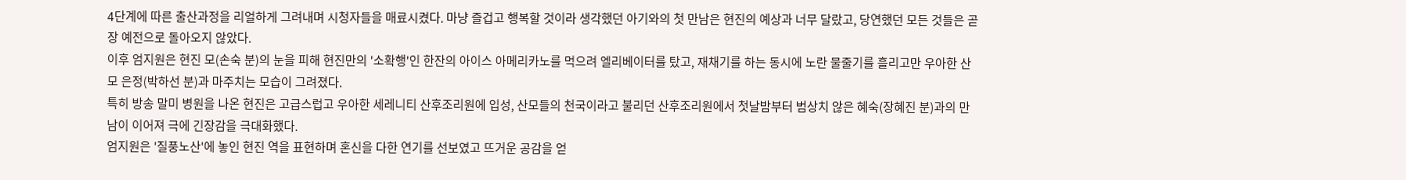4단계에 따른 출산과정을 리얼하게 그려내며 시청자들을 매료시켰다. 마냥 즐겁고 행복할 것이라 생각했던 아기와의 첫 만남은 현진의 예상과 너무 달랐고, 당연했던 모든 것들은 곧장 예전으로 돌아오지 않았다.
이후 엄지원은 현진 모(손숙 분)의 눈을 피해 현진만의 '소확행'인 한잔의 아이스 아메리카노를 먹으려 엘리베이터를 탔고, 재채기를 하는 동시에 노란 물줄기를 흘리고만 우아한 산모 은정(박하선 분)과 마주치는 모습이 그려졌다.
특히 방송 말미 병원을 나온 현진은 고급스럽고 우아한 세레니티 산후조리원에 입성, 산모들의 천국이라고 불리던 산후조리원에서 첫날밤부터 범상치 않은 혜숙(장혜진 분)과의 만남이 이어져 극에 긴장감을 극대화했다.
엄지원은 '질풍노산'에 놓인 현진 역을 표현하며 혼신을 다한 연기를 선보였고 뜨거운 공감을 얻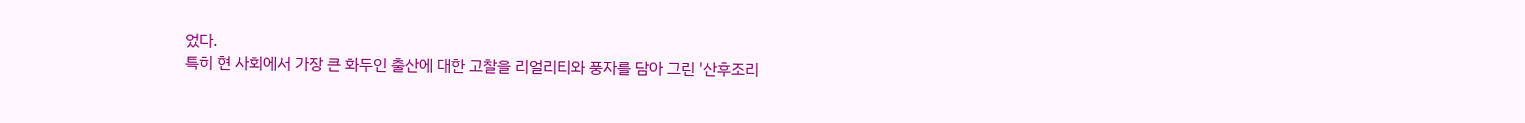었다.
특히 현 사회에서 가장 큰 화두인 출산에 대한 고찰을 리얼리티와 풍자를 담아 그린 '산후조리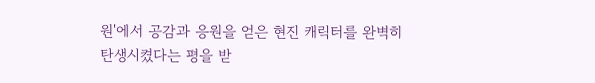원'에서 공감과 응원을 얻은 현진 캐릭터를 완벽히 탄생시켰다는 평을 받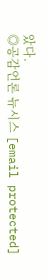았다.
◎공감언론 뉴시스 [email protected]